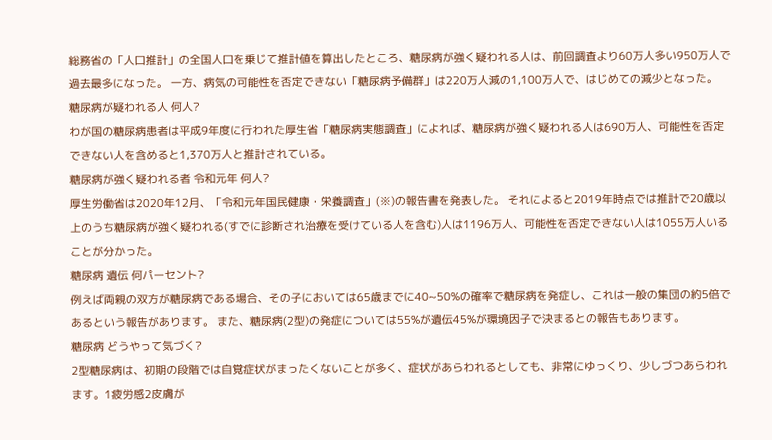総務省の「人口推計」の全国人口を乗じて推計値を算出したところ、糖尿病が強く疑われる人は、前回調査より60万人多い950万人で過去最多になった。 一方、病気の可能性を否定できない「糖尿病予備群」は220万人減の1,100万人で、はじめての減少となった。
糖尿病が疑われる人 何人?
わが国の糖尿病患者は平成9年度に行われた厚生省「糖尿病実態調査」によれば、糖尿病が強く疑われる人は690万人、可能性を否定できない人を含めると1,370万人と推計されている。
糖尿病が強く疑われる者 令和元年 何人?
厚生労働省は2020年12月、「令和元年国民健康・栄養調査」(※)の報告書を発表した。 それによると2019年時点では推計で20歳以上のうち糖尿病が強く疑われる(すでに診断され治療を受けている人を含む)人は1196万人、可能性を否定できない人は1055万人いることが分かった。
糖尿病 遺伝 何パーセント?
例えば両親の双方が糖尿病である場合、その子においては65歳までに40~50%の確率で糖尿病を発症し、これは一般の集団の約5倍であるという報告があります。 また、糖尿病(2型)の発症については55%が遺伝45%が環境因子で決まるとの報告もあります。
糖尿病 どうやって気づく?
2型糖尿病は、初期の段階では自覚症状がまったくないことが多く、症状があらわれるとしても、非常にゆっくり、少しづつあらわれます。1疲労感2皮膚が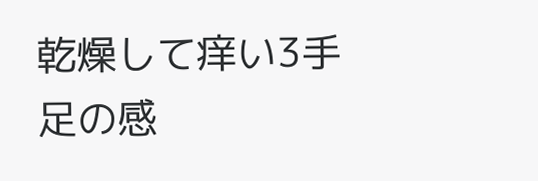乾燥して痒い3手足の感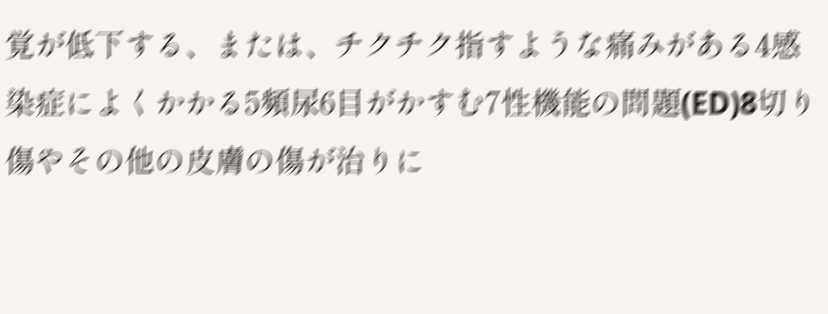覚が低下する、または、チクチク指すような痛みがある4感染症によくかかる5頻尿6目がかすむ7性機能の問題(ED)8切り傷やその他の皮膚の傷が治りに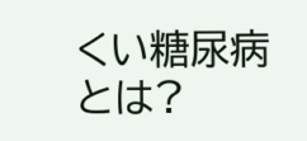くい糖尿病とは?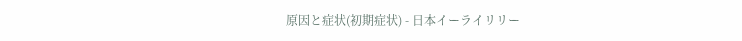原因と症状(初期症状) - 日本イーライリリー